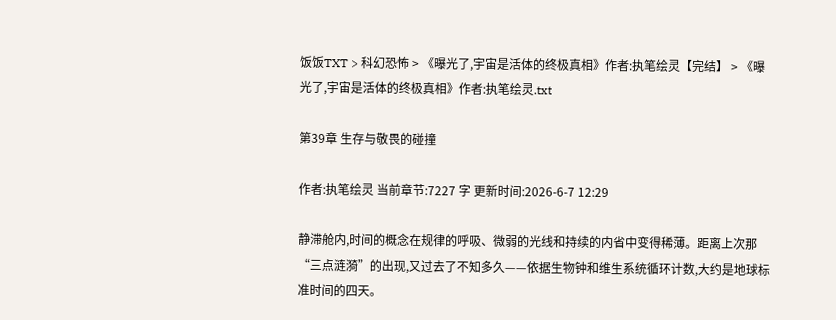饭饭TXT > 科幻恐怖 > 《曝光了,宇宙是活体的终极真相》作者:执笔绘灵【完结】 > 《曝光了,宇宙是活体的终极真相》作者:执笔绘灵.txt

第39章 生存与敬畏的碰撞

作者:执笔绘灵 当前章节:7227 字 更新时间:2026-6-7 12:29

静滞舱内,时间的概念在规律的呼吸、微弱的光线和持续的内省中变得稀薄。距离上次那“三点涟漪”的出现,又过去了不知多久——依据生物钟和维生系统循环计数,大约是地球标准时间的四天。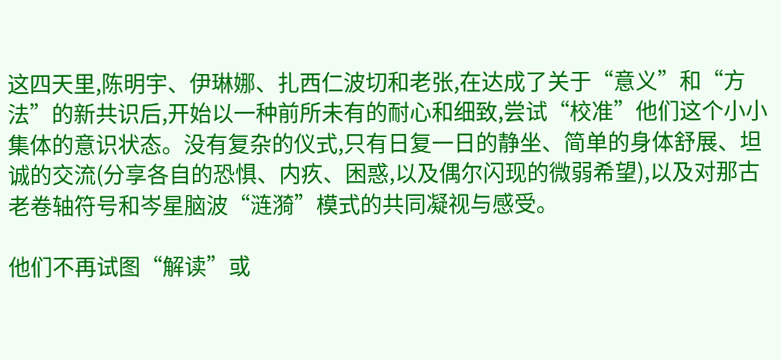这四天里,陈明宇、伊琳娜、扎西仁波切和老张,在达成了关于“意义”和“方法”的新共识后,开始以一种前所未有的耐心和细致,尝试“校准”他们这个小小集体的意识状态。没有复杂的仪式,只有日复一日的静坐、简单的身体舒展、坦诚的交流(分享各自的恐惧、内疚、困惑,以及偶尔闪现的微弱希望),以及对那古老卷轴符号和岑星脑波“涟漪”模式的共同凝视与感受。

他们不再试图“解读”或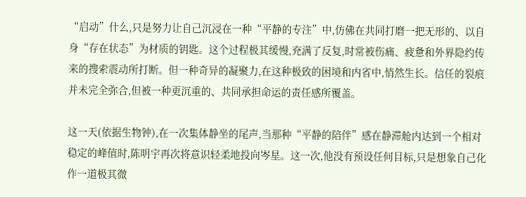“启动”什么,只是努力让自己沉浸在一种“平静的专注”中,仿佛在共同打磨一把无形的、以自身“存在状态”为材质的钥匙。这个过程极其缓慢,充满了反复,时常被伤痛、疲惫和外界隐约传来的搜索震动所打断。但一种奇异的凝聚力,在这种极致的困境和内省中,悄然生长。信任的裂痕并未完全弥合,但被一种更沉重的、共同承担命运的责任感所覆盖。

这一天(依据生物钟),在一次集体静坐的尾声,当那种“平静的陪伴”感在静滞舱内达到一个相对稳定的峰值时,陈明宇再次将意识轻柔地投向岑星。这一次,他没有预设任何目标,只是想象自己化作一道极其微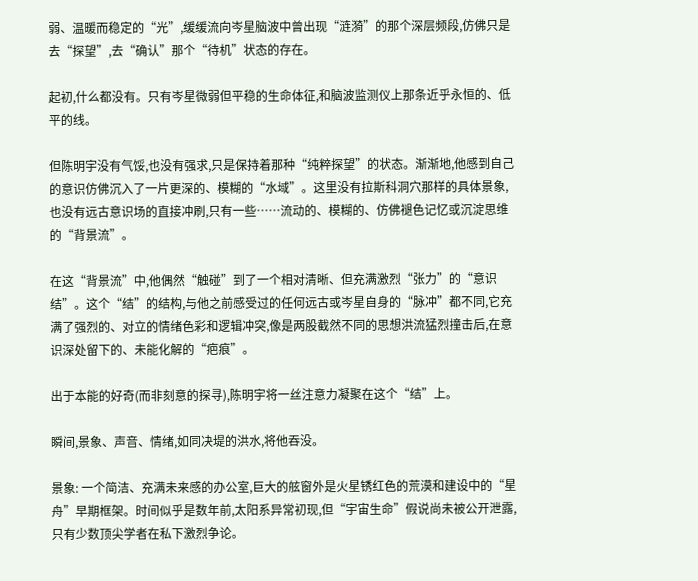弱、温暖而稳定的“光”,缓缓流向岑星脑波中曾出现“涟漪”的那个深层频段,仿佛只是去“探望”,去“确认”那个“待机”状态的存在。

起初,什么都没有。只有岑星微弱但平稳的生命体征,和脑波监测仪上那条近乎永恒的、低平的线。

但陈明宇没有气馁,也没有强求,只是保持着那种“纯粹探望”的状态。渐渐地,他感到自己的意识仿佛沉入了一片更深的、模糊的“水域”。这里没有拉斯科洞穴那样的具体景象,也没有远古意识场的直接冲刷,只有一些……流动的、模糊的、仿佛褪色记忆或沉淀思维的“背景流”。

在这“背景流”中,他偶然“触碰”到了一个相对清晰、但充满激烈“张力”的“意识结”。这个“结”的结构,与他之前感受过的任何远古或岑星自身的“脉冲”都不同,它充满了强烈的、对立的情绪色彩和逻辑冲突,像是两股截然不同的思想洪流猛烈撞击后,在意识深处留下的、未能化解的“疤痕”。

出于本能的好奇(而非刻意的探寻),陈明宇将一丝注意力凝聚在这个“结”上。

瞬间,景象、声音、情绪,如同决堤的洪水,将他吞没。

景象: 一个简洁、充满未来感的办公室,巨大的舷窗外是火星锈红色的荒漠和建设中的“星舟”早期框架。时间似乎是数年前,太阳系异常初现,但“宇宙生命”假说尚未被公开泄露,只有少数顶尖学者在私下激烈争论。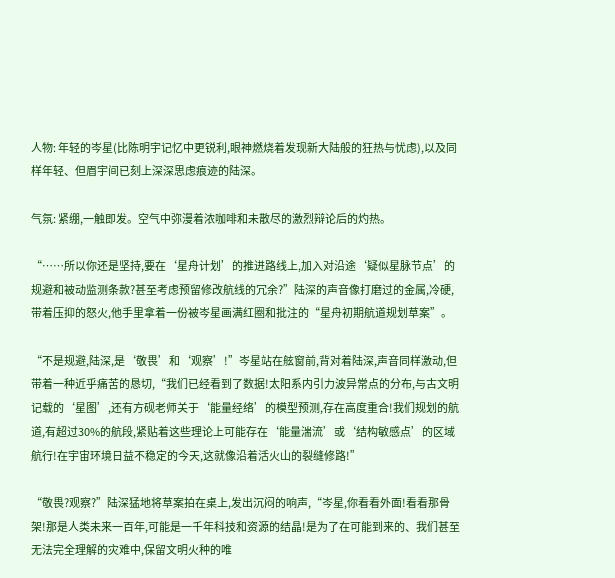人物: 年轻的岑星(比陈明宇记忆中更锐利,眼神燃烧着发现新大陆般的狂热与忧虑),以及同样年轻、但眉宇间已刻上深深思虑痕迹的陆深。

气氛: 紧绷,一触即发。空气中弥漫着浓咖啡和未散尽的激烈辩论后的灼热。

“……所以你还是坚持,要在‘星舟计划’的推进路线上,加入对沿途‘疑似星脉节点’的规避和被动监测条款?甚至考虑预留修改航线的冗余?”陆深的声音像打磨过的金属,冷硬,带着压抑的怒火,他手里拿着一份被岑星画满红圈和批注的“星舟初期航道规划草案”。

“不是规避,陆深,是‘敬畏’和‘观察’!”岑星站在舷窗前,背对着陆深,声音同样激动,但带着一种近乎痛苦的恳切,“我们已经看到了数据!太阳系内引力波异常点的分布,与古文明记载的‘星图’,还有方砚老师关于‘能量经络’的模型预测,存在高度重合!我们规划的航道,有超过30%的航段,紧贴着这些理论上可能存在‘能量湍流’或‘结构敏感点’的区域航行!在宇宙环境日益不稳定的今天,这就像沿着活火山的裂缝修路!”

“敬畏?观察?”陆深猛地将草案拍在桌上,发出沉闷的响声,“岑星,你看看外面!看看那骨架!那是人类未来一百年,可能是一千年科技和资源的结晶!是为了在可能到来的、我们甚至无法完全理解的灾难中,保留文明火种的唯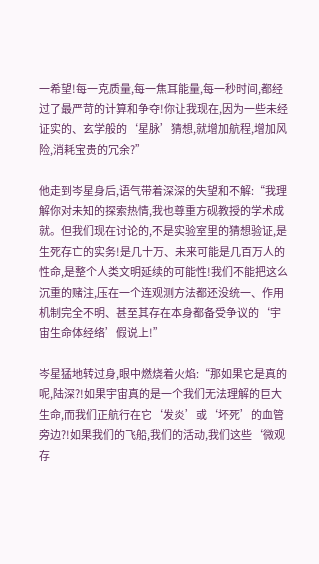一希望!每一克质量,每一焦耳能量,每一秒时间,都经过了最严苛的计算和争夺!你让我现在,因为一些未经证实的、玄学般的‘星脉’猜想,就增加航程,增加风险,消耗宝贵的冗余?”

他走到岑星身后,语气带着深深的失望和不解:“我理解你对未知的探索热情,我也尊重方砚教授的学术成就。但我们现在讨论的,不是实验室里的猜想验证,是生死存亡的实务!是几十万、未来可能是几百万人的性命,是整个人类文明延续的可能性!我们不能把这么沉重的赌注,压在一个连观测方法都还没统一、作用机制完全不明、甚至其存在本身都备受争议的‘宇宙生命体经络’假说上!”

岑星猛地转过身,眼中燃烧着火焰:“那如果它是真的呢,陆深?!如果宇宙真的是一个我们无法理解的巨大生命,而我们正航行在它‘发炎’或‘坏死’的血管旁边?!如果我们的飞船,我们的活动,我们这些‘微观存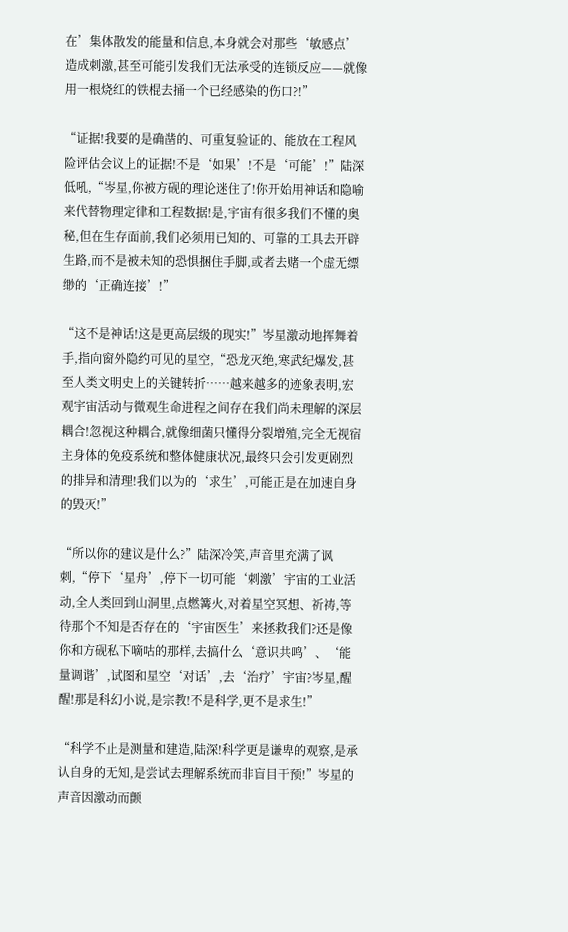在’集体散发的能量和信息,本身就会对那些‘敏感点’造成刺激,甚至可能引发我们无法承受的连锁反应——就像用一根烧红的铁棍去捅一个已经感染的伤口?!”

“证据!我要的是确凿的、可重复验证的、能放在工程风险评估会议上的证据!不是‘如果’!不是‘可能’!”陆深低吼,“岑星,你被方砚的理论迷住了!你开始用神话和隐喻来代替物理定律和工程数据!是,宇宙有很多我们不懂的奥秘,但在生存面前,我们必须用已知的、可靠的工具去开辟生路,而不是被未知的恐惧捆住手脚,或者去赌一个虚无缥缈的‘正确连接’!”

“这不是神话!这是更高层级的现实!”岑星激动地挥舞着手,指向窗外隐约可见的星空,“恐龙灭绝,寒武纪爆发,甚至人类文明史上的关键转折……越来越多的迹象表明,宏观宇宙活动与微观生命进程之间存在我们尚未理解的深层耦合!忽视这种耦合,就像细菌只懂得分裂增殖,完全无视宿主身体的免疫系统和整体健康状况,最终只会引发更剧烈的排异和清理!我们以为的‘求生’,可能正是在加速自身的毁灭!”

“所以你的建议是什么?”陆深冷笑,声音里充满了讽刺,“停下‘星舟’,停下一切可能‘刺激’宇宙的工业活动,全人类回到山洞里,点燃篝火,对着星空冥想、祈祷,等待那个不知是否存在的‘宇宙医生’来拯救我们?还是像你和方砚私下嘀咕的那样,去搞什么‘意识共鸣’、‘能量调谐’,试图和星空‘对话’,去‘治疗’宇宙?岑星,醒醒!那是科幻小说,是宗教!不是科学,更不是求生!”

“科学不止是测量和建造,陆深!科学更是谦卑的观察,是承认自身的无知,是尝试去理解系统而非盲目干预!”岑星的声音因激动而颤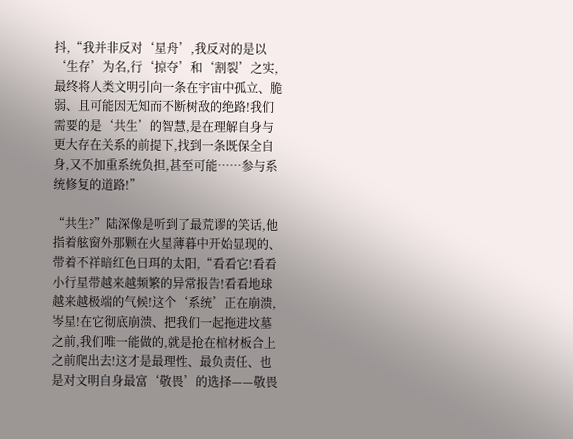抖,“我并非反对‘星舟’,我反对的是以‘生存’为名,行‘掠夺’和‘割裂’之实,最终将人类文明引向一条在宇宙中孤立、脆弱、且可能因无知而不断树敌的绝路!我们需要的是‘共生’的智慧,是在理解自身与更大存在关系的前提下,找到一条既保全自身,又不加重系统负担,甚至可能……参与系统修复的道路!”

“共生?”陆深像是听到了最荒谬的笑话,他指着舷窗外那颗在火星薄暮中开始显现的、带着不祥暗红色日珥的太阳,“看看它!看看小行星带越来越频繁的异常报告!看看地球越来越极端的气候!这个‘系统’正在崩溃,岑星!在它彻底崩溃、把我们一起拖进坟墓之前,我们唯一能做的,就是抢在棺材板合上之前爬出去!这才是最理性、最负责任、也是对文明自身最富‘敬畏’的选择——敬畏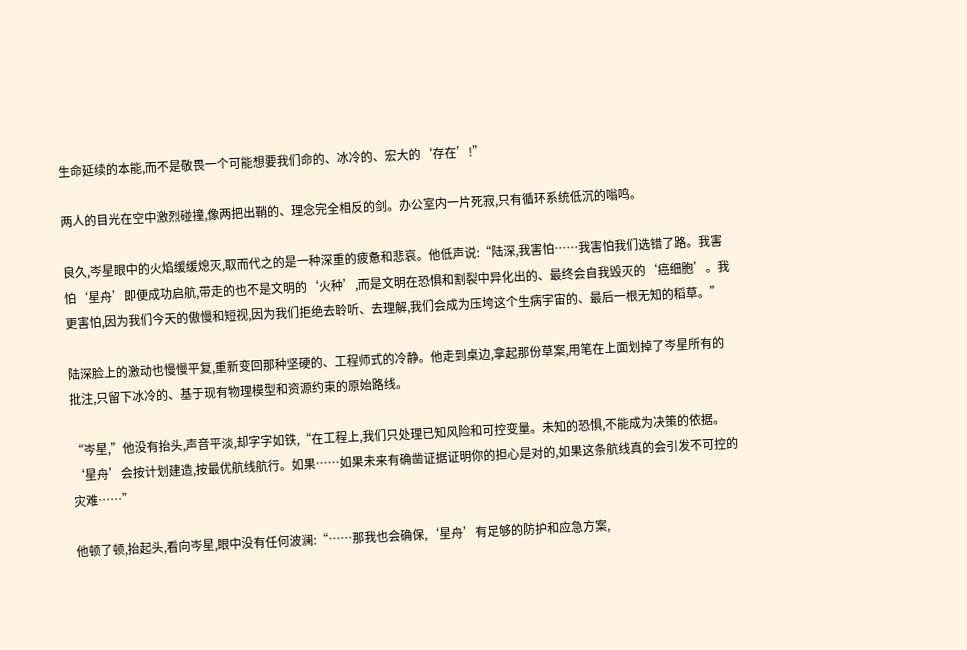生命延续的本能,而不是敬畏一个可能想要我们命的、冰冷的、宏大的‘存在’!”

两人的目光在空中激烈碰撞,像两把出鞘的、理念完全相反的剑。办公室内一片死寂,只有循环系统低沉的嗡鸣。

良久,岑星眼中的火焰缓缓熄灭,取而代之的是一种深重的疲惫和悲哀。他低声说:“陆深,我害怕……我害怕我们选错了路。我害怕‘星舟’即便成功启航,带走的也不是文明的‘火种’,而是文明在恐惧和割裂中异化出的、最终会自我毁灭的‘癌细胞’。我更害怕,因为我们今天的傲慢和短视,因为我们拒绝去聆听、去理解,我们会成为压垮这个生病宇宙的、最后一根无知的稻草。”

陆深脸上的激动也慢慢平复,重新变回那种坚硬的、工程师式的冷静。他走到桌边,拿起那份草案,用笔在上面划掉了岑星所有的批注,只留下冰冷的、基于现有物理模型和资源约束的原始路线。

“岑星,”他没有抬头,声音平淡,却字字如铁,“在工程上,我们只处理已知风险和可控变量。未知的恐惧,不能成为决策的依据。‘星舟’会按计划建造,按最优航线航行。如果……如果未来有确凿证据证明你的担心是对的,如果这条航线真的会引发不可控的灾难……”

他顿了顿,抬起头,看向岑星,眼中没有任何波澜:“……那我也会确保,‘星舟’有足够的防护和应急方案,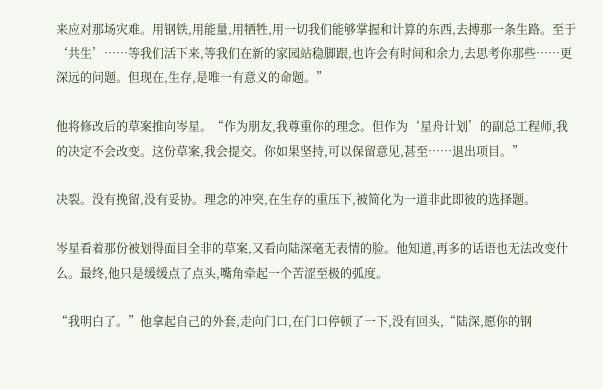来应对那场灾难。用钢铁,用能量,用牺牲,用一切我们能够掌握和计算的东西,去搏那一条生路。至于‘共生’……等我们活下来,等我们在新的家园站稳脚跟,也许会有时间和余力,去思考你那些……更深远的问题。但现在,生存,是唯一有意义的命题。”

他将修改后的草案推向岑星。“作为朋友,我尊重你的理念。但作为‘星舟计划’的副总工程师,我的决定不会改变。这份草案,我会提交。你如果坚持,可以保留意见,甚至……退出项目。”

决裂。没有挽留,没有妥协。理念的冲突,在生存的重压下,被简化为一道非此即彼的选择题。

岑星看着那份被划得面目全非的草案,又看向陆深毫无表情的脸。他知道,再多的话语也无法改变什么。最终,他只是缓缓点了点头,嘴角牵起一个苦涩至极的弧度。

“我明白了。”他拿起自己的外套,走向门口,在门口停顿了一下,没有回头,“陆深,愿你的钢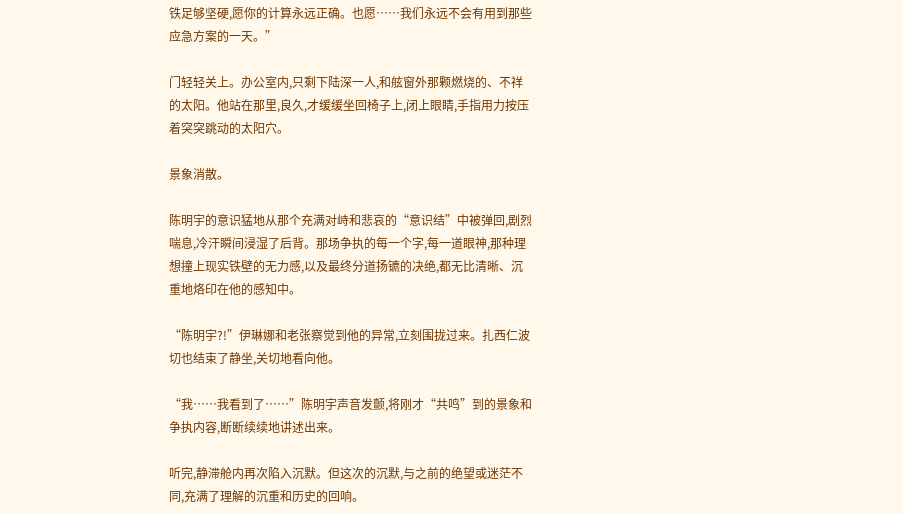铁足够坚硬,愿你的计算永远正确。也愿……我们永远不会有用到那些应急方案的一天。”

门轻轻关上。办公室内,只剩下陆深一人,和舷窗外那颗燃烧的、不祥的太阳。他站在那里,良久,才缓缓坐回椅子上,闭上眼睛,手指用力按压着突突跳动的太阳穴。

景象消散。

陈明宇的意识猛地从那个充满对峙和悲哀的“意识结”中被弹回,剧烈喘息,冷汗瞬间浸湿了后背。那场争执的每一个字,每一道眼神,那种理想撞上现实铁壁的无力感,以及最终分道扬镳的决绝,都无比清晰、沉重地烙印在他的感知中。

“陈明宇?!”伊琳娜和老张察觉到他的异常,立刻围拢过来。扎西仁波切也结束了静坐,关切地看向他。

“我……我看到了……”陈明宇声音发颤,将刚才“共鸣”到的景象和争执内容,断断续续地讲述出来。

听完,静滞舱内再次陷入沉默。但这次的沉默,与之前的绝望或迷茫不同,充满了理解的沉重和历史的回响。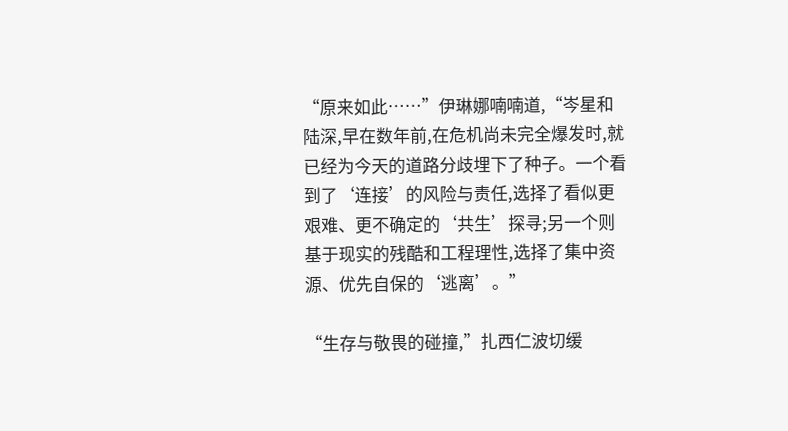“原来如此……”伊琳娜喃喃道,“岑星和陆深,早在数年前,在危机尚未完全爆发时,就已经为今天的道路分歧埋下了种子。一个看到了‘连接’的风险与责任,选择了看似更艰难、更不确定的‘共生’探寻;另一个则基于现实的残酷和工程理性,选择了集中资源、优先自保的‘逃离’。”

“生存与敬畏的碰撞,”扎西仁波切缓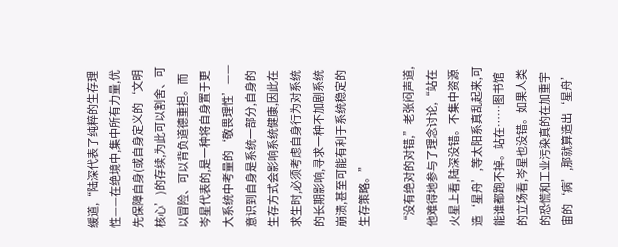缓道,“陆深代表了纯粹的生存理性——在绝境中,集中所有力量,优先保障自身(或自身定义的‘文明核心’)的存续,为此可以割舍、可以冒险、可以背负道德重担。而岑星代表的,是一种将自身置于更大系统中考量的‘敬畏理性’——意识到自身是系统一部分,自身的生存方式会影响系统健康,因此在求生时,必须考虑自身行为对系统的长期影响,寻求一种不加剧系统崩溃,甚至可能有利于系统稳定的生存策略。”

“没有绝对的对错,”老张闷声道,他难得地参与了理念讨论,“站在火星上看,陆深没错。不集中资源造‘星舟’,等太阳系真乱起来,可能谁都跑不掉。站在……图书馆的立场看,岑星也没错。如果人类的恐慌和工业污染真的在加重宇宙的‘病’,那就算造出‘星舟’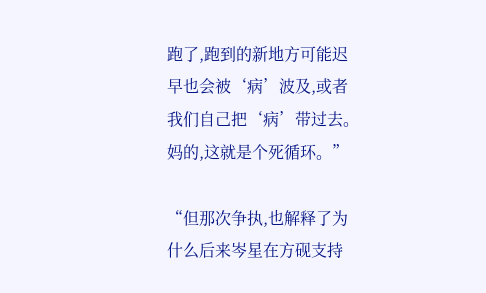跑了,跑到的新地方可能迟早也会被‘病’波及,或者我们自己把‘病’带过去。妈的,这就是个死循环。”

“但那次争执,也解释了为什么后来岑星在方砚支持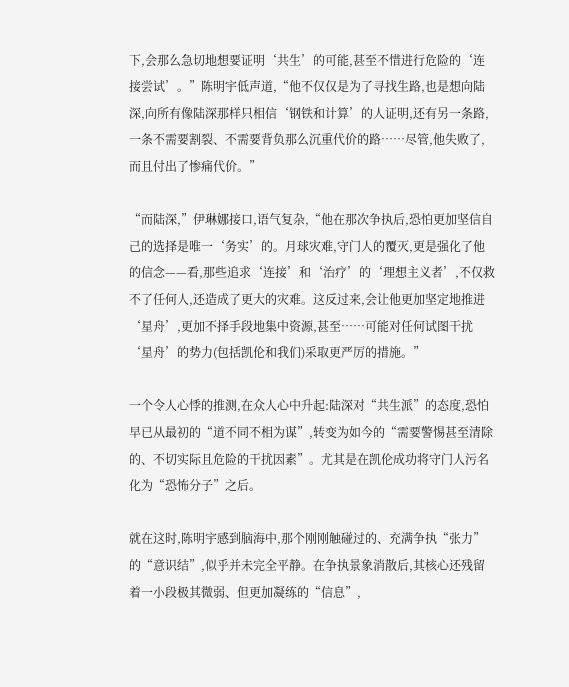下,会那么急切地想要证明‘共生’的可能,甚至不惜进行危险的‘连接尝试’。”陈明宇低声道,“他不仅仅是为了寻找生路,也是想向陆深,向所有像陆深那样只相信‘钢铁和计算’的人证明,还有另一条路,一条不需要割裂、不需要背负那么沉重代价的路……尽管,他失败了,而且付出了惨痛代价。”

“而陆深,”伊琳娜接口,语气复杂,“他在那次争执后,恐怕更加坚信自己的选择是唯一‘务实’的。月球灾难,守门人的覆灭,更是强化了他的信念——看,那些追求‘连接’和‘治疗’的‘理想主义者’,不仅救不了任何人,还造成了更大的灾难。这反过来,会让他更加坚定地推进‘星舟’,更加不择手段地集中资源,甚至……可能对任何试图干扰‘星舟’的势力(包括凯伦和我们)采取更严厉的措施。”

一个令人心悸的推测,在众人心中升起:陆深对“共生派”的态度,恐怕早已从最初的“道不同不相为谋”,转变为如今的“需要警惕甚至清除的、不切实际且危险的干扰因素”。尤其是在凯伦成功将守门人污名化为“恐怖分子”之后。

就在这时,陈明宇感到脑海中,那个刚刚触碰过的、充满争执“张力”的“意识结”,似乎并未完全平静。在争执景象消散后,其核心还残留着一小段极其微弱、但更加凝练的“信息”,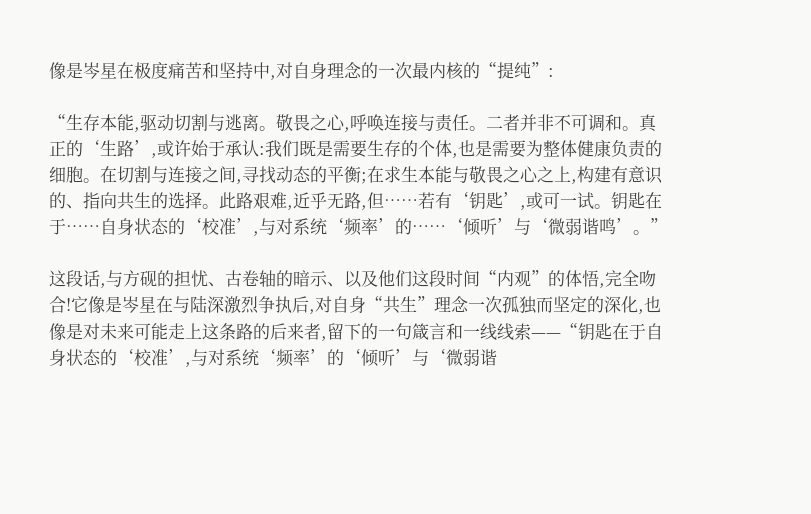像是岑星在极度痛苦和坚持中,对自身理念的一次最内核的“提纯”:

“生存本能,驱动切割与逃离。敬畏之心,呼唤连接与责任。二者并非不可调和。真正的‘生路’,或许始于承认:我们既是需要生存的个体,也是需要为整体健康负责的细胞。在切割与连接之间,寻找动态的平衡;在求生本能与敬畏之心之上,构建有意识的、指向共生的选择。此路艰难,近乎无路,但……若有‘钥匙’,或可一试。钥匙在于……自身状态的‘校准’,与对系统‘频率’的……‘倾听’与‘微弱谐鸣’。”

这段话,与方砚的担忧、古卷轴的暗示、以及他们这段时间“内观”的体悟,完全吻合!它像是岑星在与陆深激烈争执后,对自身“共生”理念一次孤独而坚定的深化,也像是对未来可能走上这条路的后来者,留下的一句箴言和一线线索——“钥匙在于自身状态的‘校准’,与对系统‘频率’的‘倾听’与‘微弱谐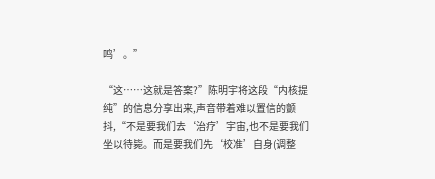鸣’。”

“这……这就是答案?”陈明宇将这段“内核提纯”的信息分享出来,声音带着难以置信的颤抖,“不是要我们去‘治疗’宇宙,也不是要我们坐以待毙。而是要我们先‘校准’自身(调整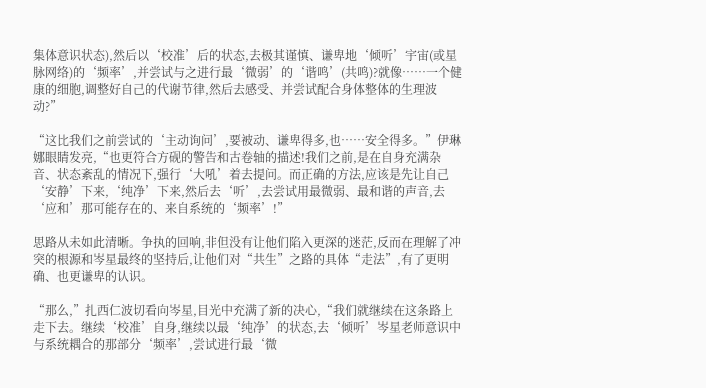集体意识状态),然后以‘校准’后的状态,去极其谨慎、谦卑地‘倾听’宇宙(或星脉网络)的‘频率’,并尝试与之进行最‘微弱’的‘谐鸣’(共鸣)?就像……一个健康的细胞,调整好自己的代谢节律,然后去感受、并尝试配合身体整体的生理波动?”

“这比我们之前尝试的‘主动询问’,要被动、谦卑得多,也……安全得多。”伊琳娜眼睛发亮,“也更符合方砚的警告和古卷轴的描述!我们之前,是在自身充满杂音、状态紊乱的情况下,强行‘大吼’着去提问。而正确的方法,应该是先让自己‘安静’下来,‘纯净’下来,然后去‘听’,去尝试用最微弱、最和谐的声音,去‘应和’那可能存在的、来自系统的‘频率’!”

思路从未如此清晰。争执的回响,非但没有让他们陷入更深的迷茫,反而在理解了冲突的根源和岑星最终的坚持后,让他们对“共生”之路的具体“走法”,有了更明确、也更谦卑的认识。

“那么,”扎西仁波切看向岑星,目光中充满了新的决心,“我们就继续在这条路上走下去。继续‘校准’自身,继续以最‘纯净’的状态,去‘倾听’岑星老师意识中与系统耦合的那部分‘频率’,尝试进行最‘微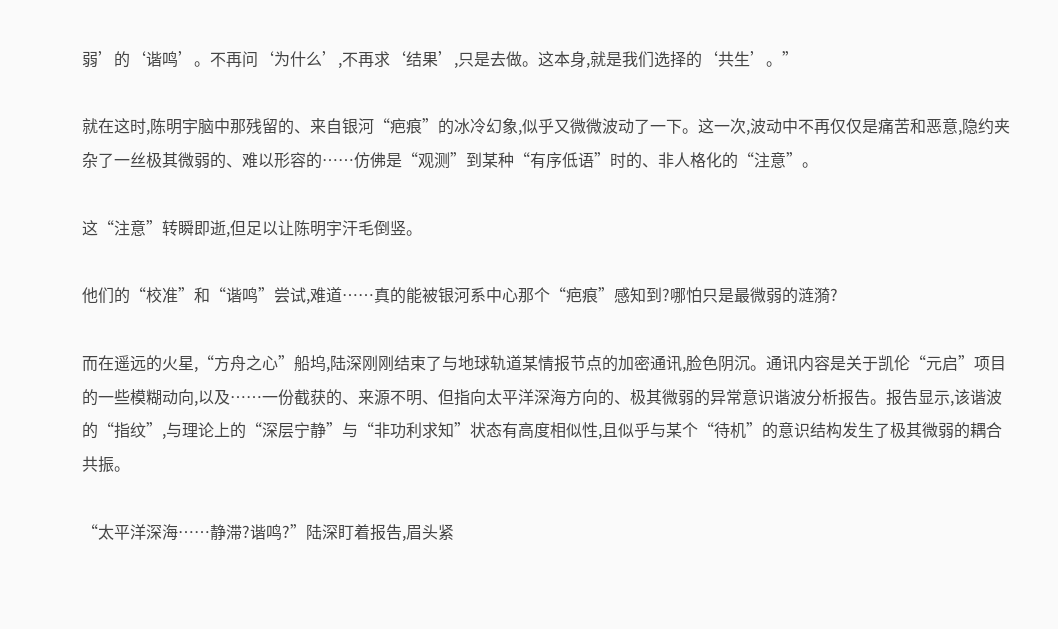弱’的‘谐鸣’。不再问‘为什么’,不再求‘结果’,只是去做。这本身,就是我们选择的‘共生’。”

就在这时,陈明宇脑中那残留的、来自银河“疤痕”的冰冷幻象,似乎又微微波动了一下。这一次,波动中不再仅仅是痛苦和恶意,隐约夹杂了一丝极其微弱的、难以形容的……仿佛是“观测”到某种“有序低语”时的、非人格化的“注意”。

这“注意”转瞬即逝,但足以让陈明宇汗毛倒竖。

他们的“校准”和“谐鸣”尝试,难道……真的能被银河系中心那个“疤痕”感知到?哪怕只是最微弱的涟漪?

而在遥远的火星,“方舟之心”船坞,陆深刚刚结束了与地球轨道某情报节点的加密通讯,脸色阴沉。通讯内容是关于凯伦“元启”项目的一些模糊动向,以及……一份截获的、来源不明、但指向太平洋深海方向的、极其微弱的异常意识谐波分析报告。报告显示,该谐波的“指纹”,与理论上的“深层宁静”与“非功利求知”状态有高度相似性,且似乎与某个“待机”的意识结构发生了极其微弱的耦合共振。

“太平洋深海……静滞?谐鸣?”陆深盯着报告,眉头紧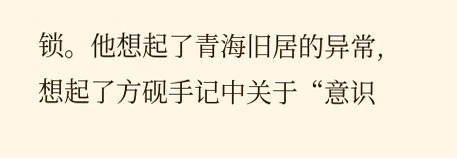锁。他想起了青海旧居的异常,想起了方砚手记中关于“意识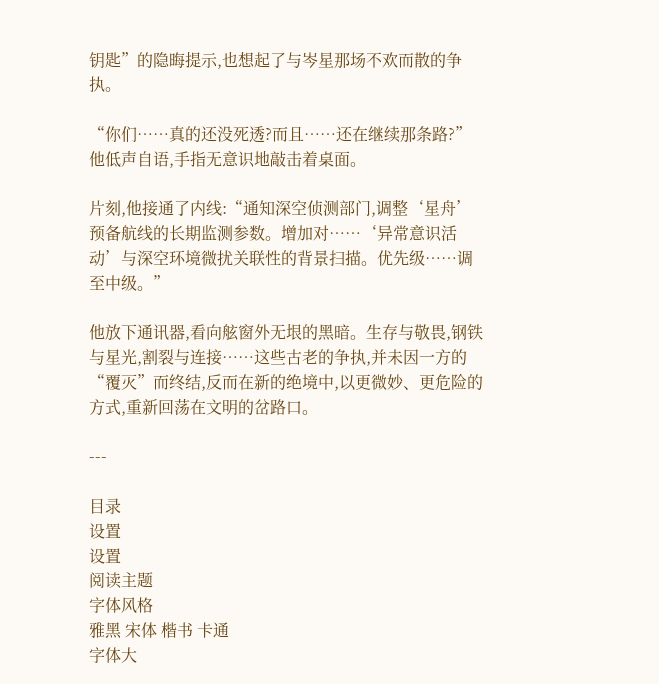钥匙”的隐晦提示,也想起了与岑星那场不欢而散的争执。

“你们……真的还没死透?而且……还在继续那条路?”他低声自语,手指无意识地敲击着桌面。

片刻,他接通了内线:“通知深空侦测部门,调整‘星舟’预备航线的长期监测参数。增加对……‘异常意识活动’与深空环境微扰关联性的背景扫描。优先级……调至中级。”

他放下通讯器,看向舷窗外无垠的黑暗。生存与敬畏,钢铁与星光,割裂与连接……这些古老的争执,并未因一方的“覆灭”而终结,反而在新的绝境中,以更微妙、更危险的方式,重新回荡在文明的岔路口。

---

目录
设置
设置
阅读主题
字体风格
雅黑 宋体 楷书 卡通
字体大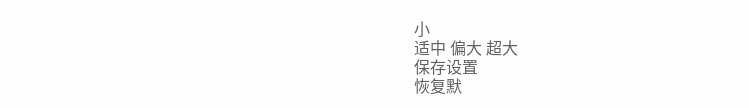小
适中 偏大 超大
保存设置
恢复默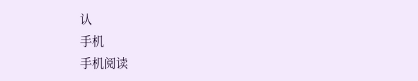认
手机
手机阅读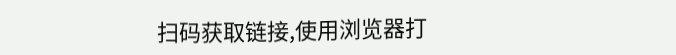扫码获取链接,使用浏览器打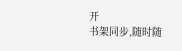开
书架同步,随时随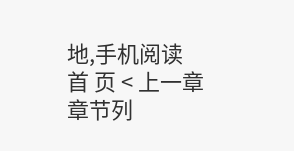地,手机阅读
首 页 < 上一章 章节列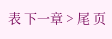表 下一章 > 尾 页